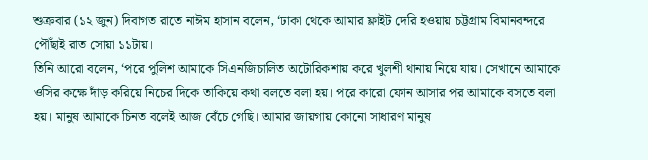শুক্রবার (১২ জুন) দিবাগত রাতে নাঈম হাসান বলেন, ‘ঢাকা থেকে আমার ফ্লাইট দেরি হওয়ায় চট্টগ্রাম বিমানবন্দরে পৌঁছাই রাত সোয়া ১১টায়।
তিনি আরো বলেন, ‘পরে পুলিশ আমাকে সিএনজিচালিত অটোরিকশায় করে খুলশী থানায় নিয়ে যায়। সেখানে আমাকে ওসির কক্ষে দাঁড় করিয়ে নিচের দিকে তাকিয়ে কথা বলতে বলা হয়। পরে কারো ফোন আসার পর আমাকে বসতে বলা হয়। মানুষ আমাকে চিনত বলেই আজ বেঁচে গেছি। আমার জায়গায় কোনো সাধারণ মানুষ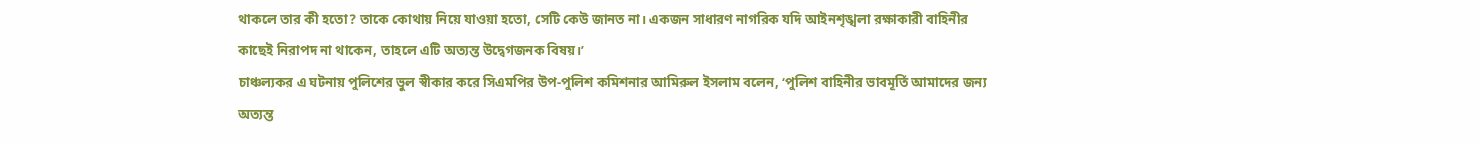থাকলে তার কী হতো? তাকে কোথায় নিয়ে যাওয়া হতো, সেটি কেউ জানত না। একজন সাধারণ নাগরিক যদি আইনশৃঙ্খলা রক্ষাকারী বাহিনীর কাছেই নিরাপদ না থাকেন, তাহলে এটি অত্যন্ত উদ্বেগজনক বিষয়।’
চাঞ্চল্যকর এ ঘটনায় পুলিশের ভুল স্বীকার করে সিএমপির উপ-পুলিশ কমিশনার আমিরুল ইসলাম বলেন, ‘পুলিশ বাহিনীর ভাবমূর্তি আমাদের জন্য অত্যন্ত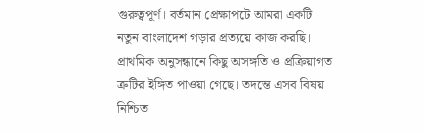গুরুত্বপূর্ণ। বর্তমান প্রেক্ষাপটে আমরা একটি নতুন বাংলাদেশ গড়ার প্রত্যয়ে কাজ করছি। প্রাথমিক অনুসন্ধানে কিছু অসঙ্গতি ও প্রক্রিয়াগত ত্রুটির ইঙ্গিত পাওয়া গেছে। তদন্তে এসব বিষয় নিশ্চিত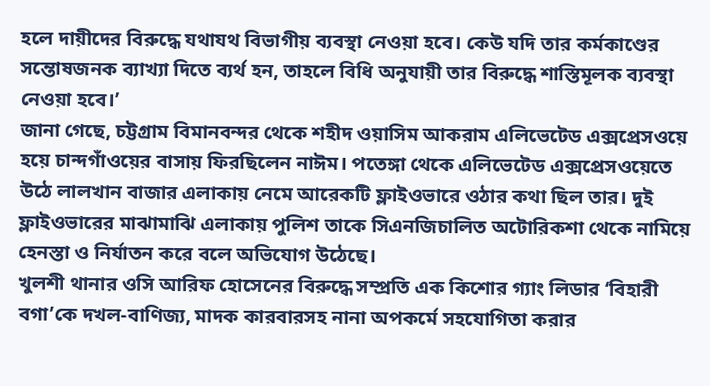হলে দায়ীদের বিরুদ্ধে যথাযথ বিভাগীয় ব্যবস্থা নেওয়া হবে। কেউ যদি তার কর্মকাণ্ডের সন্তোষজনক ব্যাখ্যা দিতে ব্যর্থ হন, তাহলে বিধি অনুযায়ী তার বিরুদ্ধে শাস্তিমূলক ব্যবস্থা নেওয়া হবে।’
জানা গেছে, চট্টগ্রাম বিমানবন্দর থেকে শহীদ ওয়াসিম আকরাম এলিভেটেড এক্সপ্রেসওয়ে হয়ে চান্দগাঁওয়ের বাসায় ফিরছিলেন নাঈম। পতেঙ্গা থেকে এলিভেটেড এক্সপ্রেসওয়েতে উঠে লালখান বাজার এলাকায় নেমে আরেকটি ফ্লাইওভারে ওঠার কথা ছিল তার। দুই ফ্লাইওভারের মাঝামাঝি এলাকায় পুলিশ তাকে সিএনজিচালিত অটোরিকশা থেকে নামিয়ে হেনস্তা ও নির্যাতন করে বলে অভিযোগ উঠেছে।
খুলশী থানার ওসি আরিফ হোসেনের বিরুদ্ধে সম্প্রতি এক কিশোর গ্যাং লিডার ‘বিহারী বগা’কে দখল-বাণিজ্য, মাদক কারবারসহ নানা অপকর্মে সহযোগিতা করার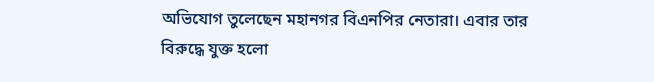অভিযোগ তুলেছেন মহানগর বিএনপির নেতারা। এবার তার বিরুদ্ধে যুক্ত হলো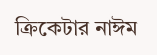ক্রিকেটার নাঈম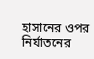হাসানের ওপর নির্যাতনের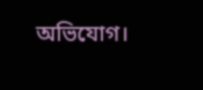অভিযোগ।